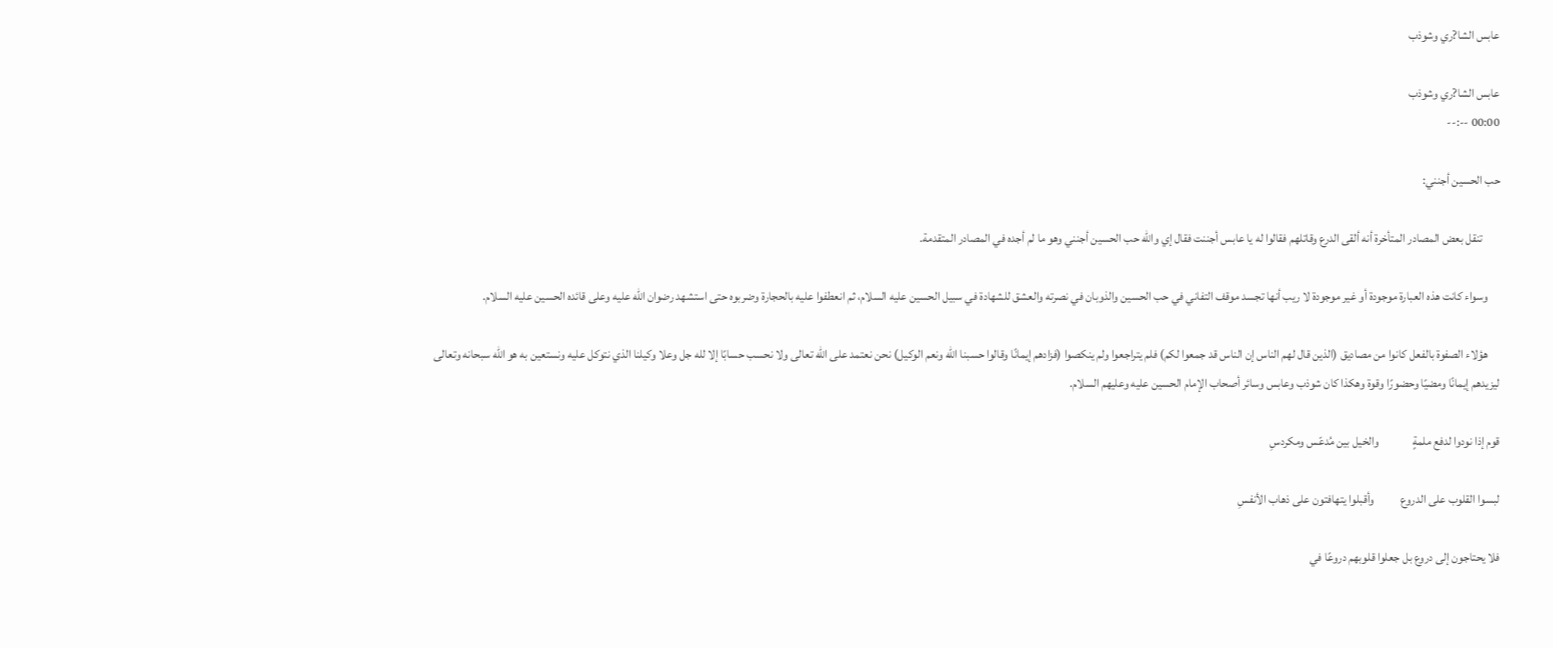عابس الشا?ري وشوذب

عابس الشا?ري وشوذب
00:00 --:--

حب الحسين أجنني:

       تنقل بعض المصادر المتأخرة أنه ألقى الدرع وقاتلهم فقالوا له يا عابس أجننت فقال إي والله حب الحسين أجنني وهو ما لم أجده في المصادر المتقدمة.

     وسواء كانت هذه العبارة موجودة أو غير موجودة لا ريب أنها تجسد موقف التفاني في حب الحسين والذوبان في نصرته والعشق للشهادة في سبيل الحسين عليه السلام، ثم انعطفوا عليه بالحجارة وضربوه حتى استشهد رضوان الله عليه وعلى قائده الحسين عليه السلام.

     هؤلاء الصفوة بالفعل كانوا من مصاديق (الذين قال لهم الناس إن الناس قد جمعوا لكم) فلم يتراجعوا ولم ينكصوا (فزادهم إيمانًا وقالوا حسبنا الله ونعم الوكيل) نحن نعتمد على الله تعالى ولا نحسب حسابًا إلا لله جل وعلا وكيلنا الذي نتوكل عليه ونستعين به هو الله سبحانه وتعالى ليزيدهم إيمانًا ومضيًا وحضورًا وقوة وهكذا كان شوذب وعابس وسائر أصحاب الإمام الحسين عليه وعليهم السلام.

قوم إذا نودوا لدفع ملمةٍ              والخيل بين مُدعّس ومكردسِ

لبسوا القلوب على الدروع           وأقبلوا يتهافتون على ذهاب الأنفسِ

فلا يحتاجون إلى دروع بل جعلوا قلوبهم دروعًا في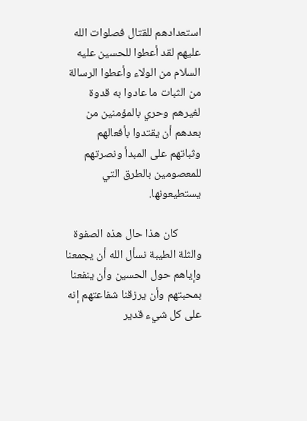استعدادهم للقتال فصلوات الله عليهم لقد أعطوا للحسين عليه السلام من الولاء وأعطوا الرسالة من الثبات ما عادوا به قدوة لغيرهم وحري بالمؤمنين من بعدهم أن يقتدوا بأفعالهم وثباتهم على المبدأ ونصرتهم للمعصومين بالطرق التي يستطيعونها.

         كان هذا حال هذه الصفوة والثلة الطيبة نسأل الله أن يجمعنا وإياهم حول الحسين وأن ينفعنا بمحبتهم وأن يرزقنا شفاعتهم إنه على كل شيء قدير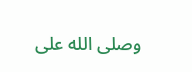وصلى الله على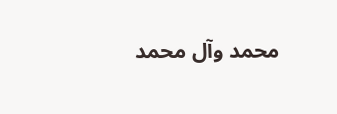محمد وآل محمد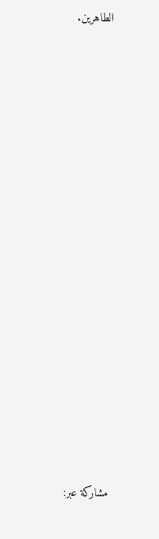الطاهرين.

















مشاركة عبر: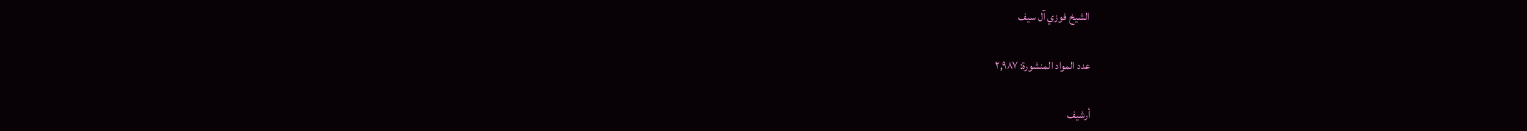الشيخ فوزي آل سيف

عدد المواد المنشورة: ٢,٩٨٧

أرشيف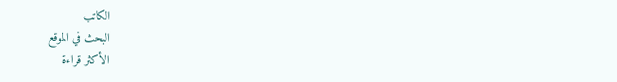الكاتب
البحث في الموقع
الأكثر قراءة